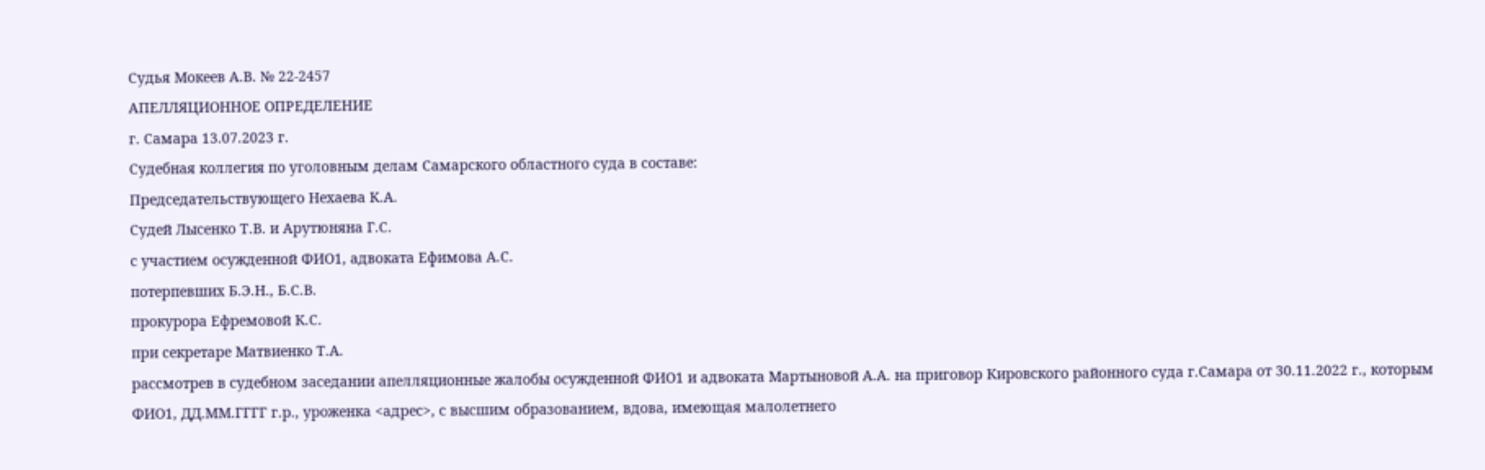Судья Мокеев А.В. № 22-2457
АПЕЛЛЯЦИОННОЕ ОПРЕДЕЛЕНИЕ
г. Самара 13.07.2023 г.
Судебная коллегия по уголовным делам Самарского областного суда в составе:
Председательствующего Нехаева К.А.
Судей Лысенко Т.В. и Арутюняна Г.С.
с участием осужденной ФИО1, адвоката Ефимова А.С.
потерпевших Б.Э.Н., Б.С.В.
прокурора Ефремовой К.С.
при секретаре Матвиенко Т.А.
рассмотрев в судебном заседании апелляционные жалобы осужденной ФИО1 и адвоката Мартыновой А.А. на приговор Кировского районного суда г.Самара от 30.11.2022 г., которым
ФИО1, ДД.ММ.ГГГГ г.р., уроженка <адрес>, с высшим образованием, вдова, имеющая малолетнего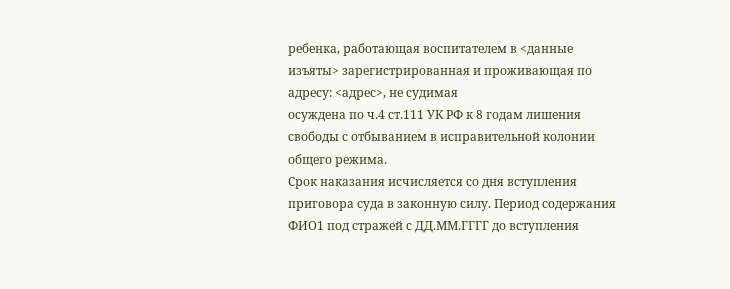ребенка, работающая воспитателем в <данные изъяты> зарегистрированная и проживающая по адресу: <адрес>, не судимая
осуждена по ч.4 ст.111 УК РФ к 8 годам лишения свободы с отбыванием в исправительной колонии общего режима.
Срок наказания исчисляется со дня вступления приговора суда в законную силу. Период содержания ФИО1 под стражей с ДД.ММ.ГГГГ до вступления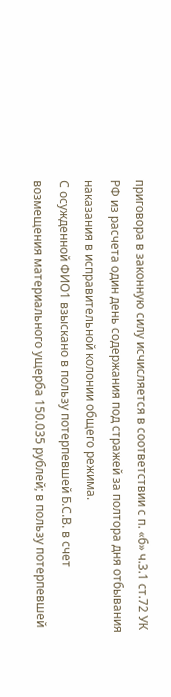приговора в законную силу исчисляется в соответствии с п. «б» ч.3.1 ст.72 УК РФ из расчета один день содержания под стражей за полтора дня отбывания наказания в исправительной колонии общего режима.
С осужденной ФИО1 взыскано в пользу потерпевшей Б.С.В. в счет возмещения материального ущерба 150.035 рублей; в пользу потерпевшей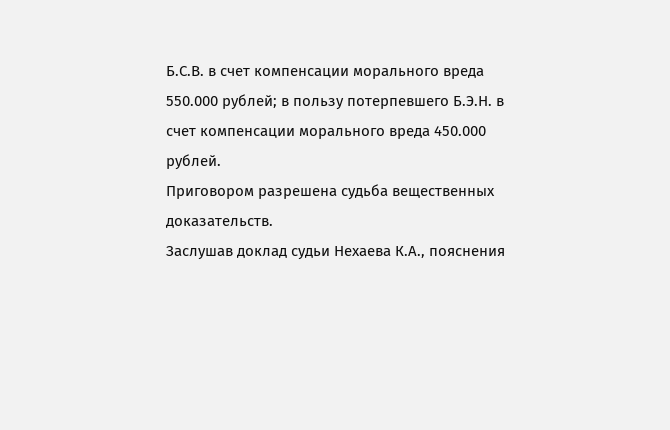Б.С.В. в счет компенсации морального вреда 550.000 рублей; в пользу потерпевшего Б.Э.Н. в счет компенсации морального вреда 450.000 рублей.
Приговором разрешена судьба вещественных доказательств.
Заслушав доклад судьи Нехаева К.А., пояснения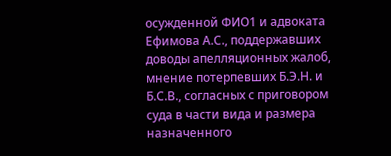осужденной ФИО1 и адвоката Ефимова А.С., поддержавших доводы апелляционных жалоб, мнение потерпевших Б.Э.Н. и Б.С.В., согласных с приговором суда в части вида и размера назначенного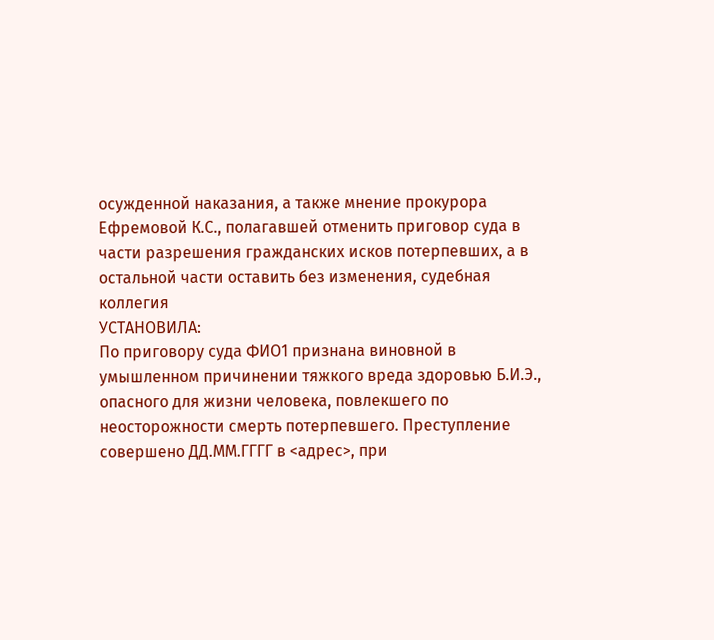осужденной наказания, а также мнение прокурора Ефремовой К.С., полагавшей отменить приговор суда в части разрешения гражданских исков потерпевших, а в остальной части оставить без изменения, судебная коллегия
УСТАНОВИЛА:
По приговору суда ФИО1 признана виновной в умышленном причинении тяжкого вреда здоровью Б.И.Э., опасного для жизни человека, повлекшего по неосторожности смерть потерпевшего. Преступление совершено ДД.ММ.ГГГГ в <адрес>, при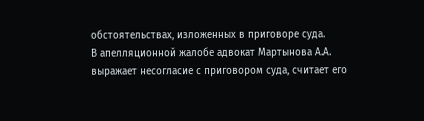обстоятельствах, изложенных в приговоре суда.
В апелляционной жалобе адвокат Мартынова А.А. выражает несогласие с приговором суда, считает его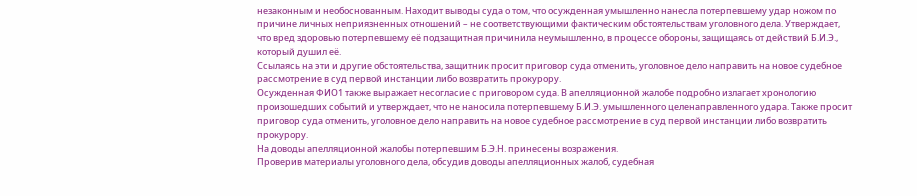незаконным и необоснованным. Находит выводы суда о том, что осужденная умышленно нанесла потерпевшему удар ножом по причине личных неприязненных отношений – не соответствующими фактическим обстоятельствам уголовного дела. Утверждает, что вред здоровью потерпевшему её подзащитная причинила неумышленно, в процессе обороны, защищаясь от действий Б.И.Э., который душил её.
Ссылаясь на эти и другие обстоятельства, защитник просит приговор суда отменить, уголовное дело направить на новое судебное рассмотрение в суд первой инстанции либо возвратить прокурору.
Осужденная ФИО1 также выражает несогласие с приговором суда. В апелляционной жалобе подробно излагает хронологию произошедших событий и утверждает, что не наносила потерпевшему Б.И.Э. умышленного целенаправленного удара. Также просит приговор суда отменить, уголовное дело направить на новое судебное рассмотрение в суд первой инстанции либо возвратить прокурору.
На доводы апелляционной жалобы потерпевшим Б.Э.Н. принесены возражения.
Проверив материалы уголовного дела, обсудив доводы апелляционных жалоб, судебная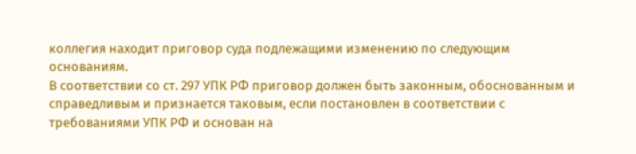коллегия находит приговор суда подлежащими изменению по следующим основаниям.
В соответствии со ст. 297 УПК РФ приговор должен быть законным, обоснованным и справедливым и признается таковым, если постановлен в соответствии с требованиями УПК РФ и основан на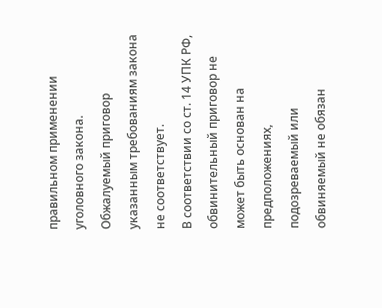правильном применении уголовного закона.
Обжалуемый приговор указанным требованиям закона не соответствует.
В соответствии со ст. 14 УПК РФ, обвинительный приговор не может быть основан на предположениях, подозреваемый или обвиняемый не обязан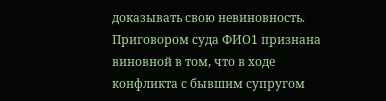доказывать свою невиновность.
Приговором суда ФИО1 признана виновной в том, что в ходе конфликта с бывшим супругом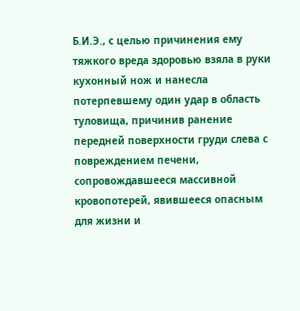Б.И.Э., с целью причинения ему тяжкого вреда здоровью взяла в руки кухонный нож и нанесла потерпевшему один удар в область туловища, причинив ранение передней поверхности груди слева с повреждением печени, сопровождавшееся массивной кровопотерей, явившееся опасным для жизни и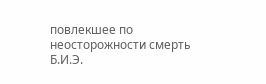повлекшее по неосторожности смерть Б.И.Э.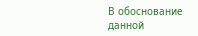В обоснование данной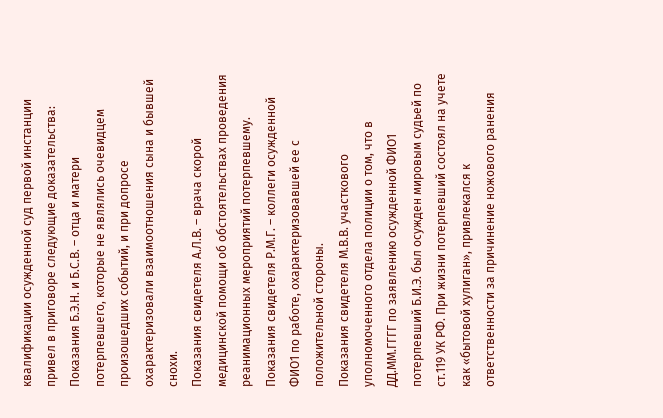квалификации осужденной суд первой инстанции привел в приговоре следующие доказательства:
Показания Б.Э.Н. и Б.С.В. – отца и матери потерпевшего, которые не являлись очевидцем произошедших событий, и при допросе охарактеризовали взаимоотношения сына и бывшей снохи.
Показания свидетеля А.Л.В. – врача скорой медицинской помощи об обстоятельствах проведения реанимационных мероприятий потерпевшему.
Показания свидетеля Р.М.Г. – коллеги осужденной ФИО1 по работе, охарактеризовавшей ее с положительной стороны.
Показания свидетеля М.В.В. участкового уполномоченного отдела полиции о том, что в ДД.ММ.ГГГГ по заявлению осужденной ФИО1 потерпевший Б.И.Э. был осужден мировым судьей по ст.119 УК РФ. При жизни потерпевший состоял на учете как «бытовой хулиган», привлекался к ответственности за причинение ножового ранения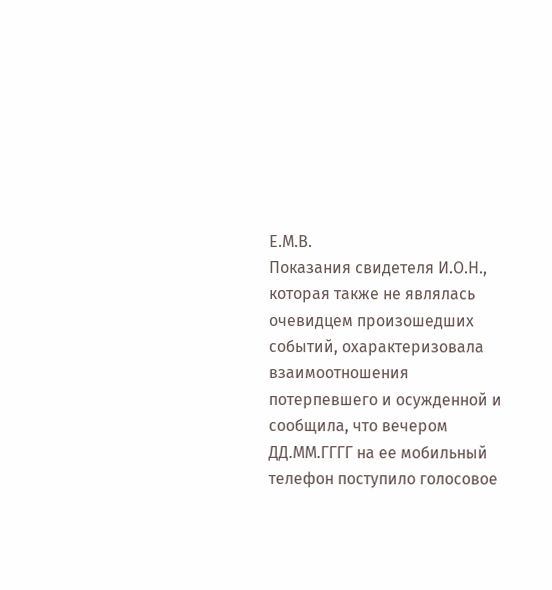Е.М.В.
Показания свидетеля И.О.Н., которая также не являлась очевидцем произошедших событий, охарактеризовала взаимоотношения потерпевшего и осужденной и сообщила, что вечером ДД.ММ.ГГГГ на ее мобильный телефон поступило голосовое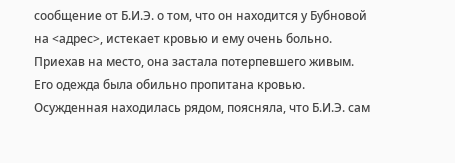сообщение от Б.И.Э. о том, что он находится у Бубновой на <адрес>, истекает кровью и ему очень больно. Приехав на место, она застала потерпевшего живым. Его одежда была обильно пропитана кровью. Осужденная находилась рядом, поясняла, что Б.И.Э. сам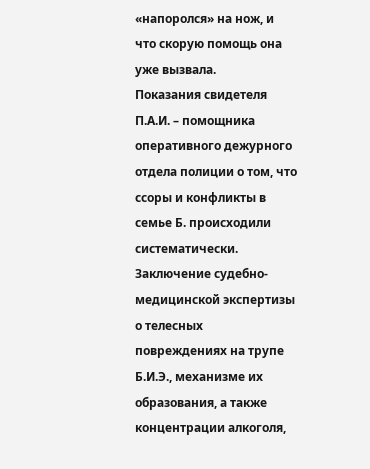«напоролся» на нож, и что скорую помощь она уже вызвала.
Показания свидетеля П.А.И. – помощника оперативного дежурного отдела полиции о том, что ссоры и конфликты в семье Б. происходили систематически.
Заключение судебно-медицинской экспертизы о телесных повреждениях на трупе Б.И.Э., механизме их образования, а также концентрации алкоголя,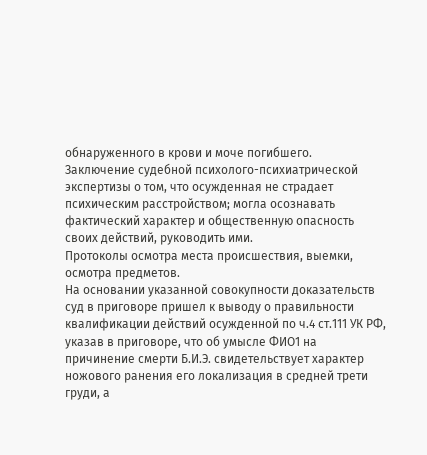обнаруженного в крови и моче погибшего.
Заключение судебной психолого-психиатрической экспертизы о том, что осужденная не страдает психическим расстройством; могла осознавать фактический характер и общественную опасность своих действий, руководить ими.
Протоколы осмотра места происшествия, выемки, осмотра предметов.
На основании указанной совокупности доказательств суд в приговоре пришел к выводу о правильности квалификации действий осужденной по ч.4 ст.111 УК РФ, указав в приговоре, что об умысле ФИО1 на причинение смерти Б.И.Э. свидетельствует характер ножового ранения его локализация в средней трети груди, а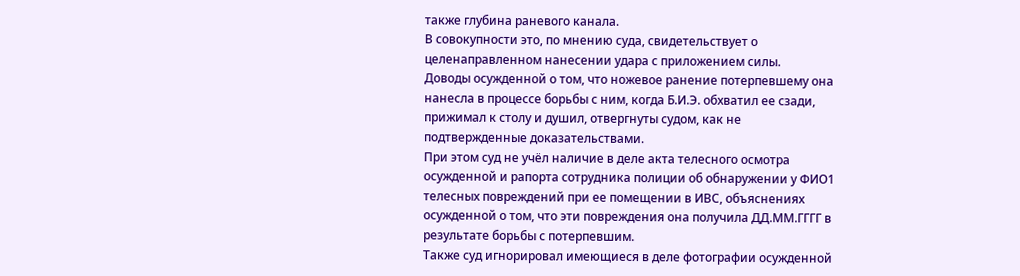также глубина раневого канала.
В совокупности это, по мнению суда, свидетельствует о целенаправленном нанесении удара с приложением силы.
Доводы осужденной о том, что ножевое ранение потерпевшему она нанесла в процессе борьбы с ним, когда Б.И.Э. обхватил ее сзади, прижимал к столу и душил, отвергнуты судом, как не подтвержденные доказательствами.
При этом суд не учёл наличие в деле акта телесного осмотра осужденной и рапорта сотрудника полиции об обнаружении у ФИО1 телесных повреждений при ее помещении в ИВС, объяснениях осужденной о том, что эти повреждения она получила ДД.ММ.ГГГГ в результате борьбы с потерпевшим.
Также суд игнорировал имеющиеся в деле фотографии осужденной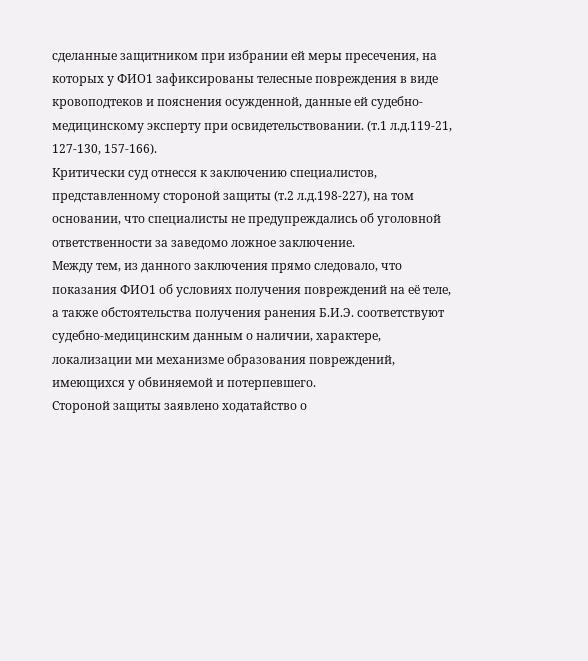сделанные защитником при избрании ей меры пресечения, на которых у ФИО1 зафиксированы телесные повреждения в виде кровоподтеков и пояснения осужденной, данные ей судебно-медицинскому эксперту при освидетельствовании. (т.1 л.д.119-21, 127-130, 157-166).
Критически суд отнесся к заключению специалистов, представленному стороной защиты (т.2 л.д.198-227), на том основании, что специалисты не предупреждались об уголовной ответственности за заведомо ложное заключение.
Между тем, из данного заключения прямо следовало, что показания ФИО1 об условиях получения повреждений на её теле, а также обстоятельства получения ранения Б.И.Э. соответствуют судебно-медицинским данным о наличии, характере, локализации ми механизме образования повреждений, имеющихся у обвиняемой и потерпевшего.
Стороной защиты заявлено ходатайство о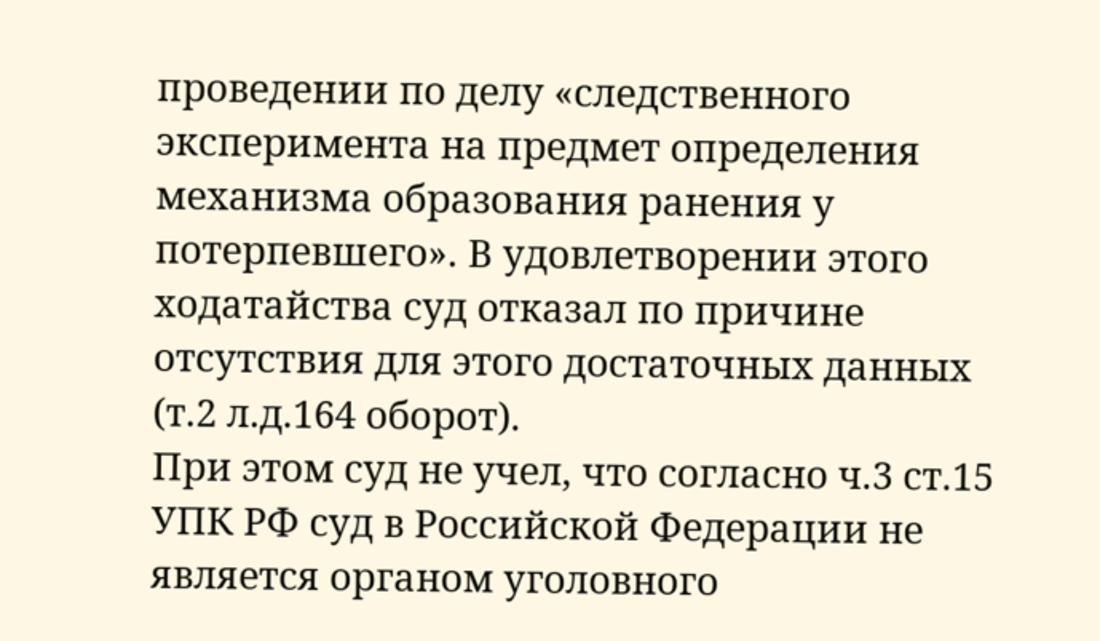проведении по делу «следственного эксперимента на предмет определения механизма образования ранения у потерпевшего». В удовлетворении этого ходатайства суд отказал по причине отсутствия для этого достаточных данных (т.2 л.д.164 оборот).
При этом суд не учел, что согласно ч.3 ст.15 УПК РФ суд в Российской Федерации не является органом уголовного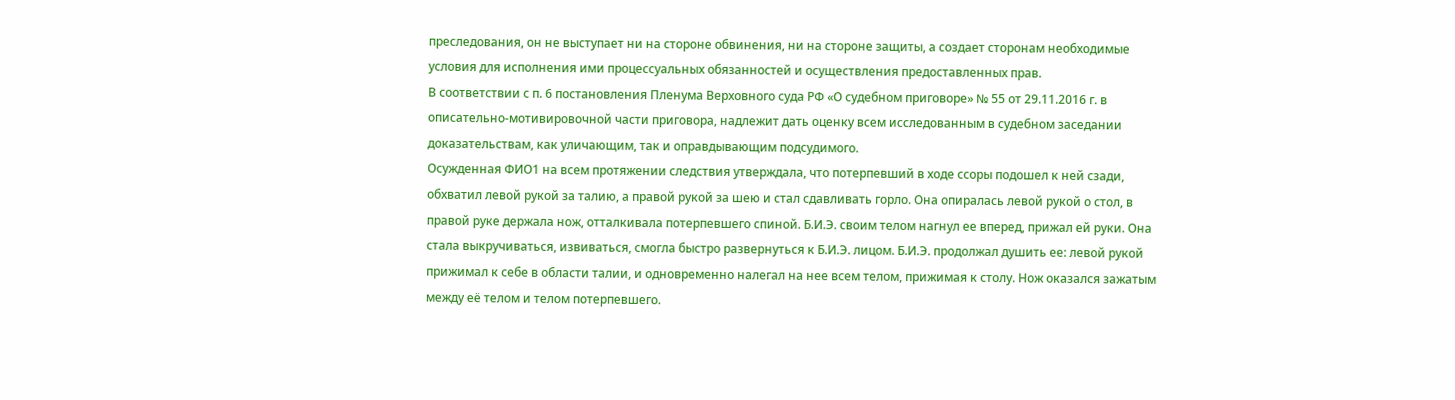преследования, он не выступает ни на стороне обвинения, ни на стороне защиты, а создает сторонам необходимые условия для исполнения ими процессуальных обязанностей и осуществления предоставленных прав.
В соответствии с п. 6 постановления Пленума Верховного суда РФ «О судебном приговоре» № 55 от 29.11.2016 г. в описательно-мотивировочной части приговора, надлежит дать оценку всем исследованным в судебном заседании доказательствам, как уличающим, так и оправдывающим подсудимого.
Осужденная ФИО1 на всем протяжении следствия утверждала, что потерпевший в ходе ссоры подошел к ней сзади, обхватил левой рукой за талию, а правой рукой за шею и стал сдавливать горло. Она опиралась левой рукой о стол, в правой руке держала нож, отталкивала потерпевшего спиной. Б.И.Э. своим телом нагнул ее вперед, прижал ей руки. Она стала выкручиваться, извиваться, смогла быстро развернуться к Б.И.Э. лицом. Б.И.Э. продолжал душить ее: левой рукой прижимал к себе в области талии, и одновременно налегал на нее всем телом, прижимая к столу. Нож оказался зажатым между её телом и телом потерпевшего.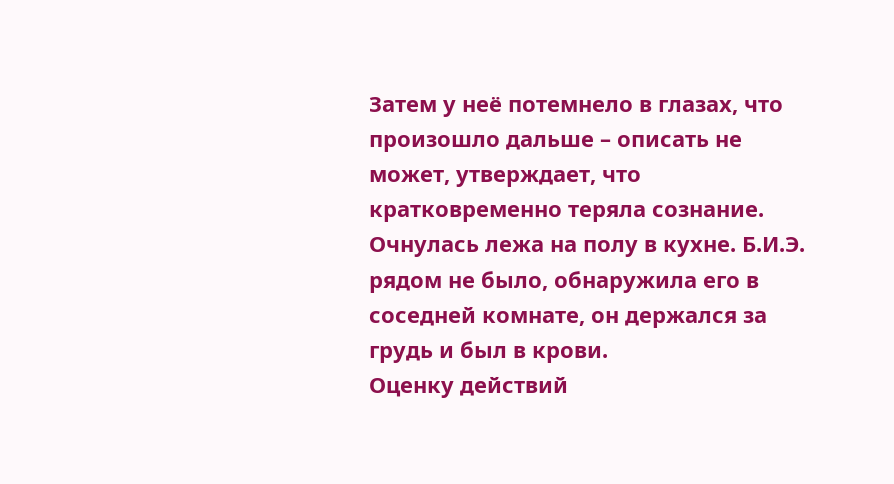Затем у неё потемнело в глазах, что произошло дальше – описать не может, утверждает, что кратковременно теряла сознание. Очнулась лежа на полу в кухне. Б.И.Э. рядом не было, обнаружила его в соседней комнате, он держался за грудь и был в крови.
Оценку действий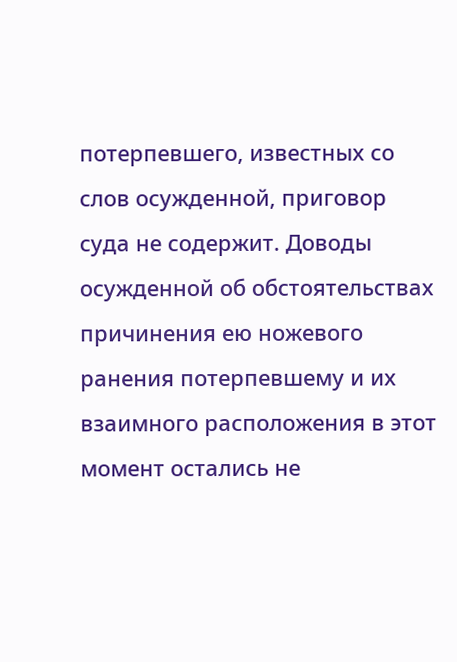потерпевшего, известных со слов осужденной, приговор суда не содержит. Доводы осужденной об обстоятельствах причинения ею ножевого ранения потерпевшему и их взаимного расположения в этот момент остались не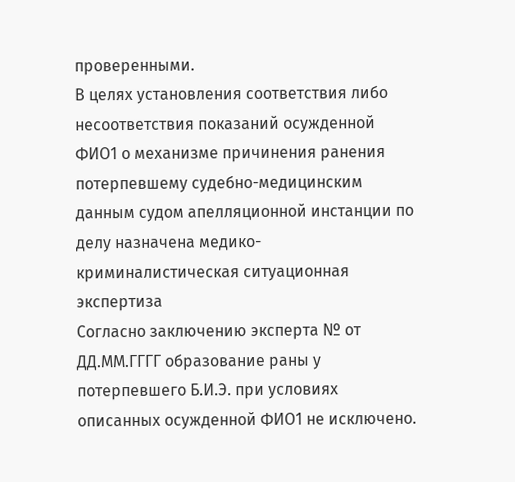проверенными.
В целях установления соответствия либо несоответствия показаний осужденной ФИО1 о механизме причинения ранения потерпевшему судебно-медицинским данным судом апелляционной инстанции по делу назначена медико-криминалистическая ситуационная экспертиза
Согласно заключению эксперта № от ДД.ММ.ГГГГ образование раны у потерпевшего Б.И.Э. при условиях описанных осужденной ФИО1 не исключено.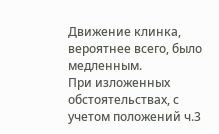Движение клинка, вероятнее всего, было медленным.
При изложенных обстоятельствах, с учетом положений ч.3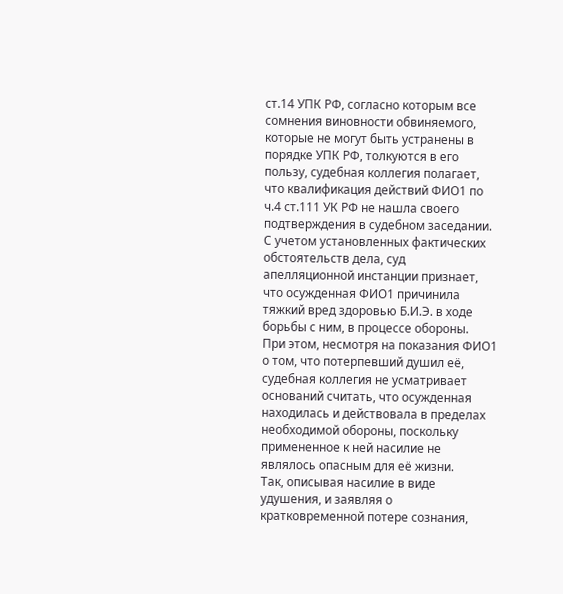ст.14 УПК РФ, согласно которым все сомнения виновности обвиняемого, которые не могут быть устранены в порядке УПК РФ, толкуются в его пользу, судебная коллегия полагает, что квалификация действий ФИО1 по ч.4 ст.111 УК РФ не нашла своего подтверждения в судебном заседании.
С учетом установленных фактических обстоятельств дела, суд апелляционной инстанции признает, что осужденная ФИО1 причинила тяжкий вред здоровью Б.И.Э. в ходе борьбы с ним, в процессе обороны.
При этом, несмотря на показания ФИО1 о том, что потерпевший душил её, судебная коллегия не усматривает оснований считать, что осужденная находилась и действовала в пределах необходимой обороны, поскольку примененное к ней насилие не являлось опасным для её жизни.
Так, описывая насилие в виде удушения, и заявляя о кратковременной потере сознания,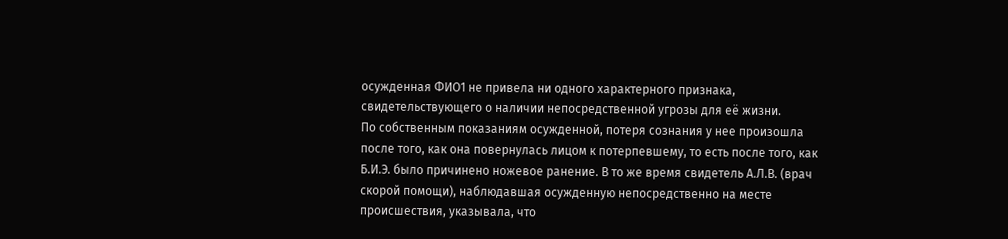осужденная ФИО1 не привела ни одного характерного признака, свидетельствующего о наличии непосредственной угрозы для её жизни.
По собственным показаниям осужденной, потеря сознания у нее произошла после того, как она повернулась лицом к потерпевшему, то есть после того, как Б.И.Э. было причинено ножевое ранение. В то же время свидетель А.Л.В. (врач скорой помощи), наблюдавшая осужденную непосредственно на месте происшествия, указывала, что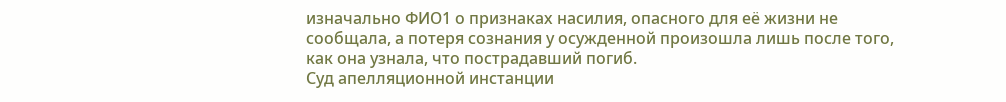изначально ФИО1 о признаках насилия, опасного для её жизни не сообщала, а потеря сознания у осужденной произошла лишь после того, как она узнала, что пострадавший погиб.
Суд апелляционной инстанции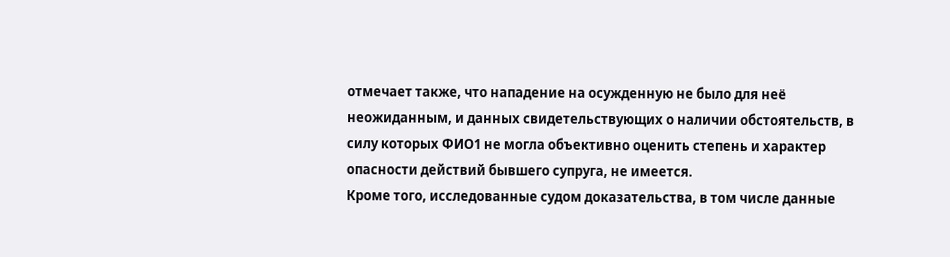отмечает также, что нападение на осужденную не было для неё неожиданным, и данных свидетельствующих о наличии обстоятельств, в силу которых ФИО1 не могла объективно оценить степень и характер опасности действий бывшего супруга, не имеется.
Кроме того, исследованные судом доказательства, в том числе данные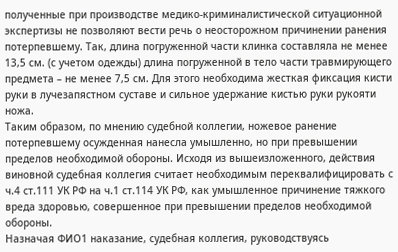полученные при производстве медико-криминалистической ситуационной экспертизы не позволяют вести речь о неосторожном причинении ранения потерпевшему. Так, длина погруженной части клинка составляла не менее 13,5 см. (с учетом одежды) длина погруженной в тело части травмирующего предмета – не менее 7,5 см. Для этого необходима жесткая фиксация кисти руки в лучезапястном суставе и сильное удержание кистью руки рукояти ножа.
Таким образом, по мнению судебной коллегии, ножевое ранение потерпевшему осужденная нанесла умышленно, но при превышении пределов необходимой обороны. Исходя из вышеизложенного, действия виновной судебная коллегия считает необходимым переквалифицировать с ч.4 ст.111 УК РФ на ч.1 ст.114 УК РФ, как умышленное причинение тяжкого вреда здоровью, совершенное при превышении пределов необходимой обороны.
Назначая ФИО1 наказание, судебная коллегия, руководствуясь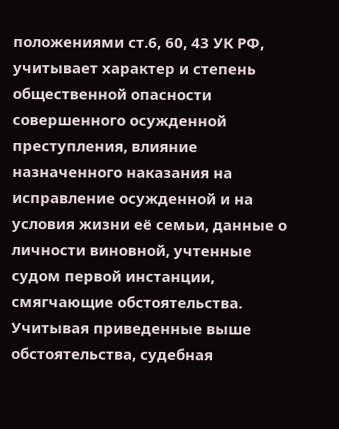положениями ст.6, 60, 43 УК РФ, учитывает характер и степень общественной опасности совершенного осужденной преступления, влияние назначенного наказания на исправление осужденной и на условия жизни её семьи, данные о личности виновной, учтенные судом первой инстанции, смягчающие обстоятельства.
Учитывая приведенные выше обстоятельства, судебная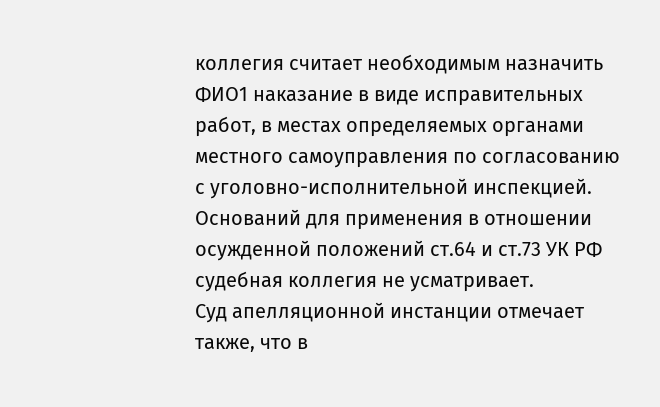коллегия считает необходимым назначить ФИО1 наказание в виде исправительных работ, в местах определяемых органами местного самоуправления по согласованию с уголовно-исполнительной инспекцией. Оснований для применения в отношении осужденной положений ст.64 и ст.73 УК РФ судебная коллегия не усматривает.
Суд апелляционной инстанции отмечает также, что в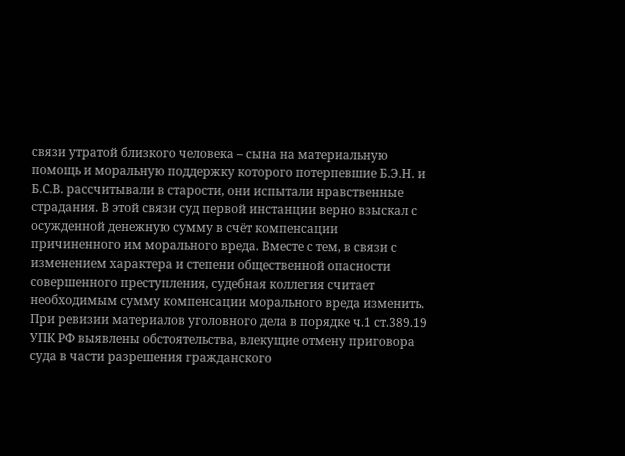связи утратой близкого человека – сына на материальную помощь и моральную поддержку которого потерпевшие Б.Э.Н. и Б.С.В. рассчитывали в старости, они испытали нравственные страдания. В этой связи суд первой инстанции верно взыскал с осужденной денежную сумму в счёт компенсации причиненного им морального вреда. Вместе с тем, в связи с изменением характера и степени общественной опасности совершенного преступления, судебная коллегия считает необходимым сумму компенсации морального вреда изменить.
При ревизии материалов уголовного дела в порядке ч.1 ст.389.19 УПК РФ выявлены обстоятельства, влекущие отмену приговора суда в части разрешения гражданского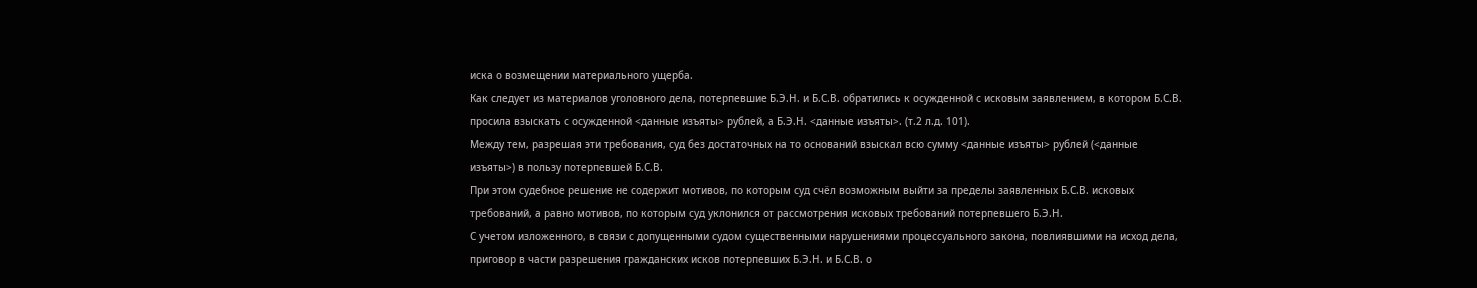иска о возмещении материального ущерба.
Как следует из материалов уголовного дела, потерпевшие Б.Э.Н. и Б.С.В. обратились к осужденной с исковым заявлением, в котором Б.С.В. просила взыскать с осужденной <данные изъяты> рублей, а Б.Э.Н. <данные изъяты>. (т.2 л.д. 101).
Между тем, разрешая эти требования, суд без достаточных на то оснований взыскал всю сумму <данные изъяты> рублей (<данные изъяты>) в пользу потерпевшей Б.С.В.
При этом судебное решение не содержит мотивов, по которым суд счёл возможным выйти за пределы заявленных Б.С.В. исковых требований, а равно мотивов, по которым суд уклонился от рассмотрения исковых требований потерпевшего Б.Э.Н.
С учетом изложенного, в связи с допущенными судом существенными нарушениями процессуального закона, повлиявшими на исход дела, приговор в части разрешения гражданских исков потерпевших Б.Э.Н. и Б.С.В. о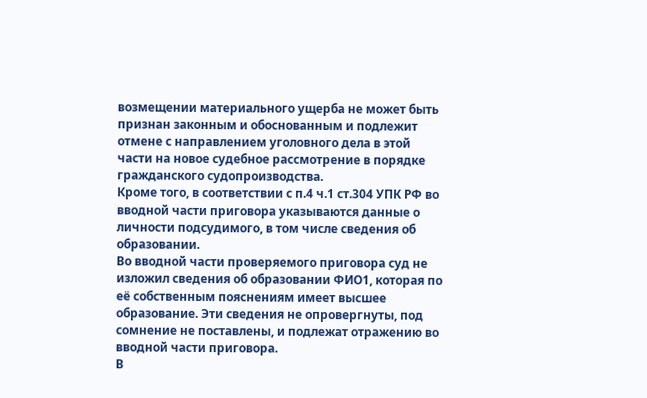возмещении материального ущерба не может быть признан законным и обоснованным и подлежит отмене с направлением уголовного дела в этой части на новое судебное рассмотрение в порядке гражданского судопроизводства.
Кроме того, в соответствии с п.4 ч.1 ст.304 УПК РФ во вводной части приговора указываются данные о личности подсудимого, в том числе сведения об образовании.
Во вводной части проверяемого приговора суд не изложил сведения об образовании ФИО1, которая по её собственным пояснениям имеет высшее образование. Эти сведения не опровергнуты, под сомнение не поставлены, и подлежат отражению во вводной части приговора.
В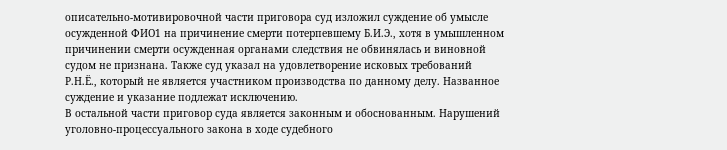описательно-мотивировочной части приговора суд изложил суждение об умысле осужденной ФИО1 на причинение смерти потерпевшему Б.И.Э., хотя в умышленном причинении смерти осужденная органами следствия не обвинялась и виновной судом не признана. Также суд указал на удовлетворение исковых требований Р.Н.Ё., который не является участником производства по данному делу. Названное суждение и указание подлежат исключению.
В остальной части приговор суда является законным и обоснованным. Нарушений уголовно-процессуального закона в ходе судебного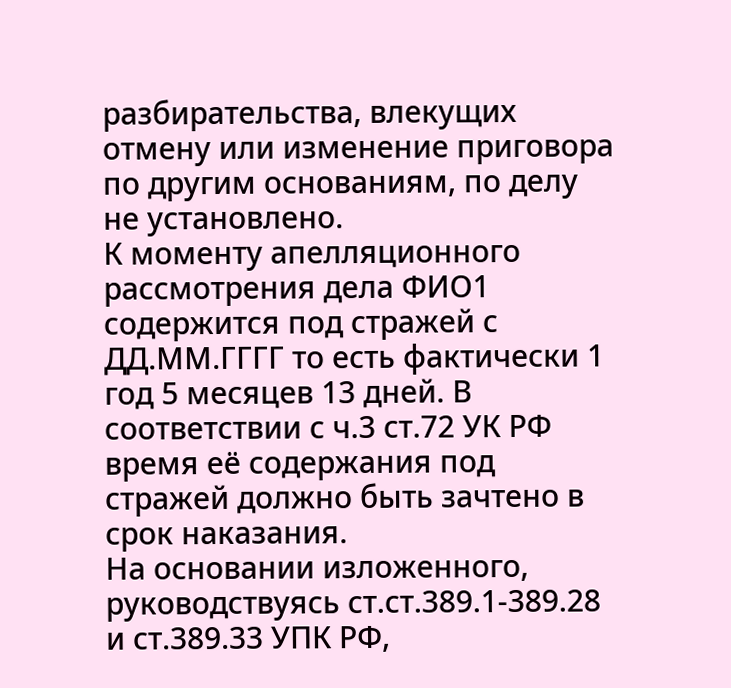разбирательства, влекущих отмену или изменение приговора по другим основаниям, по делу не установлено.
К моменту апелляционного рассмотрения дела ФИО1 содержится под стражей с ДД.ММ.ГГГГ то есть фактически 1 год 5 месяцев 13 дней. В соответствии с ч.3 ст.72 УК РФ время её содержания под стражей должно быть зачтено в срок наказания.
На основании изложенного, руководствуясь ст.ст.389.1-389.28 и ст.389.33 УПК РФ,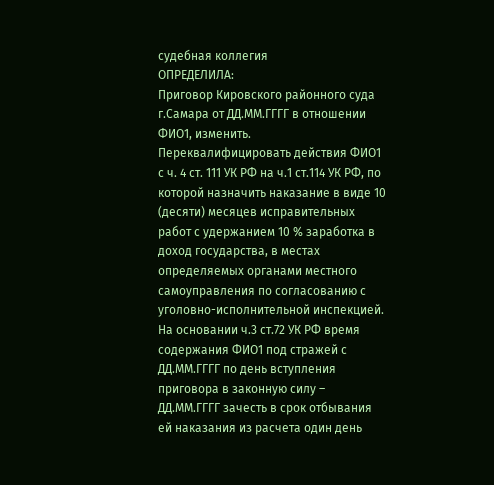судебная коллегия
ОПРЕДЕЛИЛА:
Приговор Кировского районного суда г.Самара от ДД.ММ.ГГГГ в отношении ФИО1, изменить.
Переквалифицировать действия ФИО1 с ч. 4 ст. 111 УК РФ на ч.1 ст.114 УК РФ, по которой назначить наказание в виде 10 (десяти) месяцев исправительных работ с удержанием 10 % заработка в доход государства, в местах определяемых органами местного самоуправления по согласованию с уголовно-исполнительной инспекцией.
На основании ч.3 ст.72 УК РФ время содержания ФИО1 под стражей с ДД.ММ.ГГГГ по день вступления приговора в законную силу – ДД.ММ.ГГГГ зачесть в срок отбывания ей наказания из расчета один день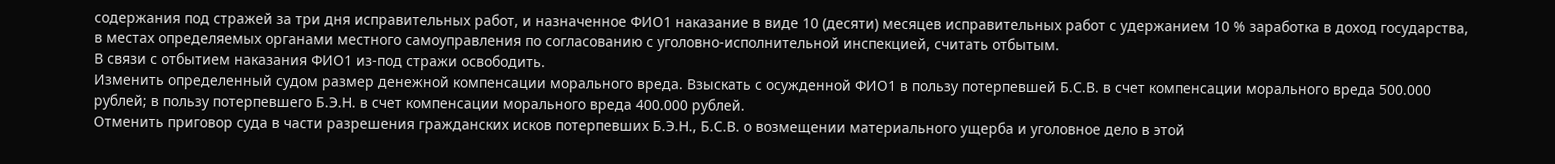содержания под стражей за три дня исправительных работ, и назначенное ФИО1 наказание в виде 10 (десяти) месяцев исправительных работ с удержанием 10 % заработка в доход государства, в местах определяемых органами местного самоуправления по согласованию с уголовно-исполнительной инспекцией, считать отбытым.
В связи с отбытием наказания ФИО1 из-под стражи освободить.
Изменить определенный судом размер денежной компенсации морального вреда. Взыскать с осужденной ФИО1 в пользу потерпевшей Б.С.В. в счет компенсации морального вреда 500.000 рублей; в пользу потерпевшего Б.Э.Н. в счет компенсации морального вреда 400.000 рублей.
Отменить приговор суда в части разрешения гражданских исков потерпевших Б.Э.Н., Б.С.В. о возмещении материального ущерба и уголовное дело в этой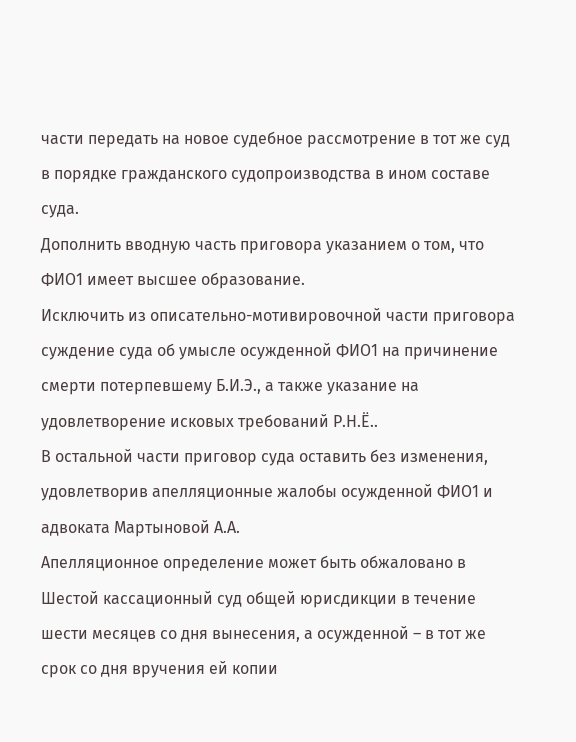части передать на новое судебное рассмотрение в тот же суд в порядке гражданского судопроизводства в ином составе суда.
Дополнить вводную часть приговора указанием о том, что ФИО1 имеет высшее образование.
Исключить из описательно-мотивировочной части приговора суждение суда об умысле осужденной ФИО1 на причинение смерти потерпевшему Б.И.Э., а также указание на удовлетворение исковых требований Р.Н.Ё..
В остальной части приговор суда оставить без изменения, удовлетворив апелляционные жалобы осужденной ФИО1 и адвоката Мартыновой А.А.
Апелляционное определение может быть обжаловано в Шестой кассационный суд общей юрисдикции в течение шести месяцев со дня вынесения, а осужденной – в тот же срок со дня вручения ей копии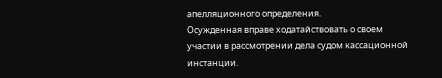апелляционного определения.
Осужденная вправе ходатайствовать о своем участии в рассмотрении дела судом кассационной инстанции.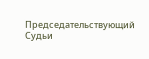Председательствующий
Судьи